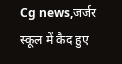Cg news,जर्जर स्कूल में कैद हुए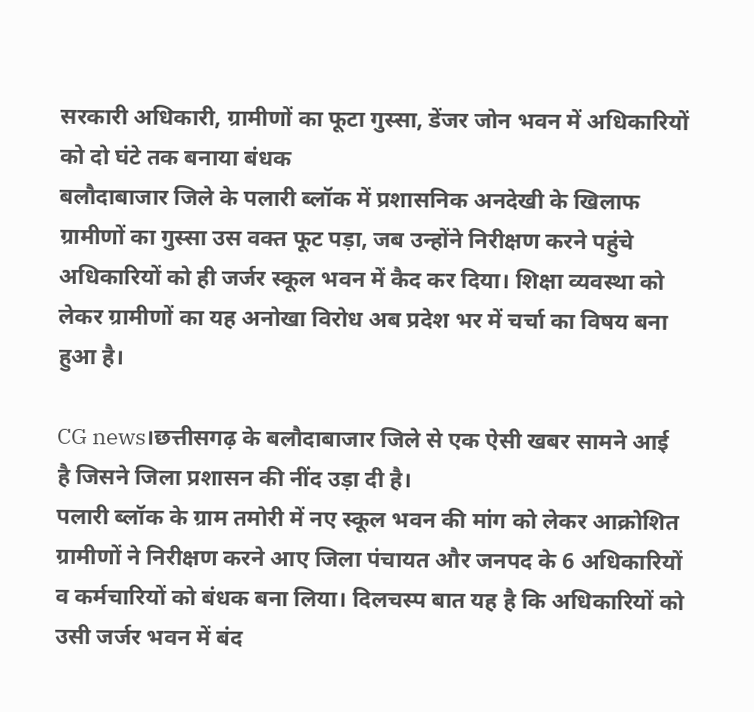सरकारी अधिकारी, ग्रामीणों का फूटा गुस्सा, डेंजर जोन भवन में अधिकारियों को दो घंटे तक बनाया बंधक
बलौदाबाजार जिले के पलारी ब्लॉक में प्रशासनिक अनदेखी के खिलाफ ग्रामीणों का गुस्सा उस वक्त फूट पड़ा, जब उन्होंने निरीक्षण करने पहुंचे अधिकारियों को ही जर्जर स्कूल भवन में कैद कर दिया। शिक्षा व्यवस्था को लेकर ग्रामीणों का यह अनोखा विरोध अब प्रदेश भर में चर्चा का विषय बना हुआ है।

CG news।छत्तीसगढ़ के बलौदाबाजार जिले से एक ऐसी खबर सामने आई है जिसने जिला प्रशासन की नींद उड़ा दी है।
पलारी ब्लॉक के ग्राम तमोरी में नए स्कूल भवन की मांग को लेकर आक्रोशित ग्रामीणों ने निरीक्षण करने आए जिला पंचायत और जनपद के 6 अधिकारियों व कर्मचारियों को बंधक बना लिया। दिलचस्प बात यह है कि अधिकारियों को उसी जर्जर भवन में बंद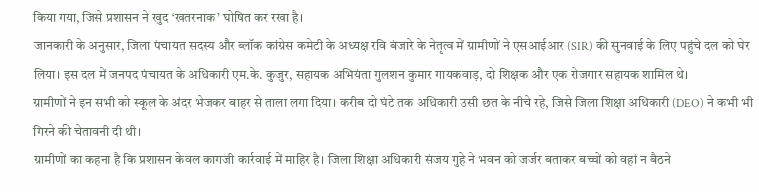किया गया, जिसे प्रशासन ने खुद ‘खतरनाक’ घोषित कर रखा है।
जानकारी के अनुसार, जिला पंचायत सदस्य और ब्लॉक कांग्रेस कमेटी के अध्यक्ष रवि बंजारे के नेतृत्व में ग्रामीणों ने एसआईआर (SIR) की सुनवाई के लिए पहुंचे दल को घेर लिया। इस दल में जनपद पंचायत के अधिकारी एम.के. कुजुर, सहायक अभियंता गुलशन कुमार गायकवाड़, दो शिक्षक और एक रोजगार सहायक शामिल थे।
ग्रामीणों ने इन सभी को स्कूल के अंदर भेजकर बाहर से ताला लगा दिया। करीब दो घंटे तक अधिकारी उसी छत के नीचे रहे, जिसे जिला शिक्षा अधिकारी (DEO) ने कभी भी गिरने की चेतावनी दी थी।
ग्रामीणों का कहना है कि प्रशासन केवल कागजी कार्रवाई में माहिर है। जिला शिक्षा अधिकारी संजय गुहे ने भवन को जर्जर बताकर बच्चों को वहां न बैठने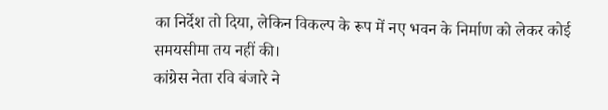का निर्देश तो दिया, लेकिन विकल्प के रूप में नए भवन के निर्माण को लेकर कोई समयसीमा तय नहीं की।
कांग्रेस नेता रवि बंजारे ने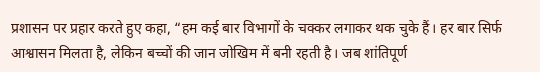प्रशासन पर प्रहार करते हुए कहा, “हम कई बार विभागों के चक्कर लगाकर थक चुके हैं। हर बार सिर्फ आश्वासन मिलता है, लेकिन बच्चों की जान जोखिम में बनी रहती है। जब शांतिपूर्ण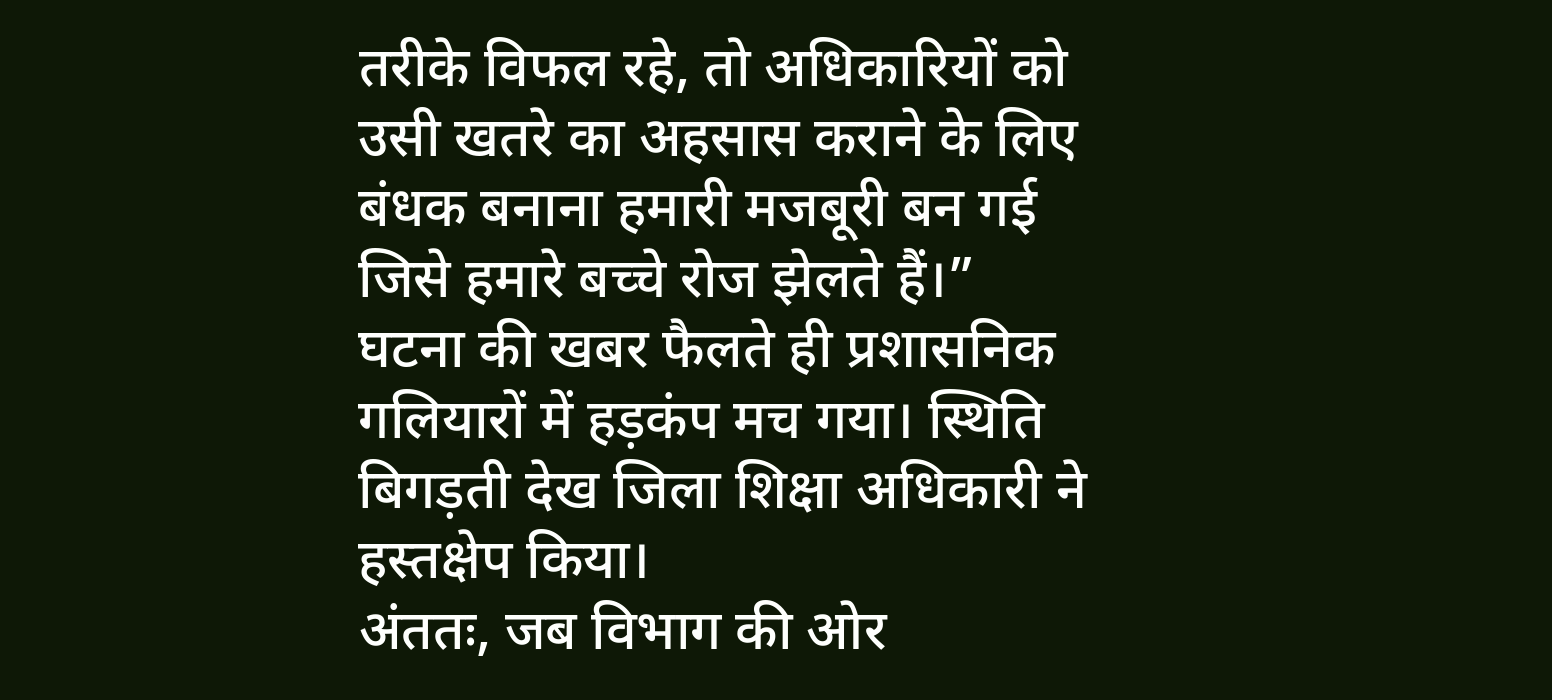तरीके विफल रहे, तो अधिकारियों को उसी खतरे का अहसास कराने के लिए बंधक बनाना हमारी मजबूरी बन गई जिसे हमारे बच्चे रोज झेलते हैं।”
घटना की खबर फैलते ही प्रशासनिक गलियारों में हड़कंप मच गया। स्थिति बिगड़ती देख जिला शिक्षा अधिकारी ने हस्तक्षेप किया।
अंततः, जब विभाग की ओर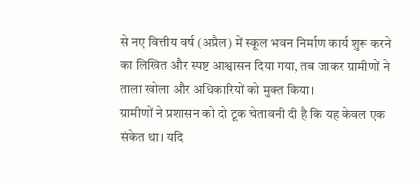से नए वित्तीय वर्ष (अप्रैल) में स्कूल भवन निर्माण कार्य शुरू करने का लिखित और स्पष्ट आश्वासन दिया गया, तब जाकर ग्रामीणों ने ताला खोला और अधिकारियों को मुक्त किया।
ग्रामीणों ने प्रशासन को दो टूक चेतावनी दी है कि यह केवल एक संकेत था। यदि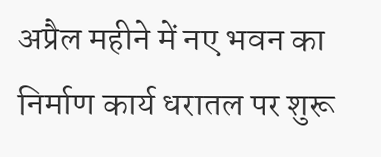अप्रैल महीने में नए भवन का निर्माण कार्य धरातल पर शुरू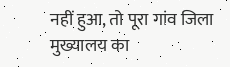नहीं हुआ, तो पूरा गांव जिला मुख्यालय का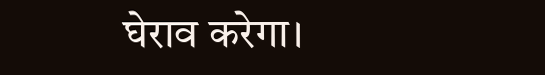घेराव करेगा।